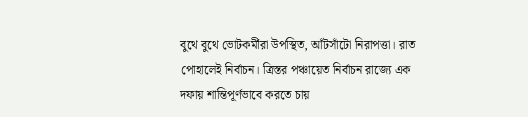বুথে বুথে ভোটকর্মীরা উপস্থিত, আঁটসাঁটো নিরাপত্তা। রাত পোহালেই নির্বাচন। ত্রিস্তর পঞ্চায়েত নির্বাচন রাজ্যে এক দফায় শান্তিপূর্ণভাবে করতে চায়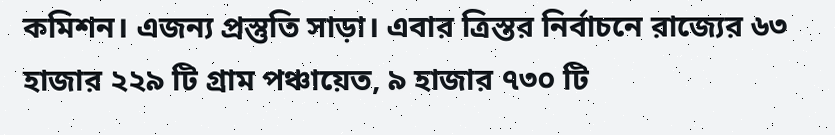কমিশন। এজন্য প্রস্তুতি সাড়া। এবার ত্রিস্তর নির্বাচনে রাজ্যের ৬৩ হাজার ২২৯ টি গ্ৰাম পঞ্চায়েত, ৯ হাজার ৭৩০ টি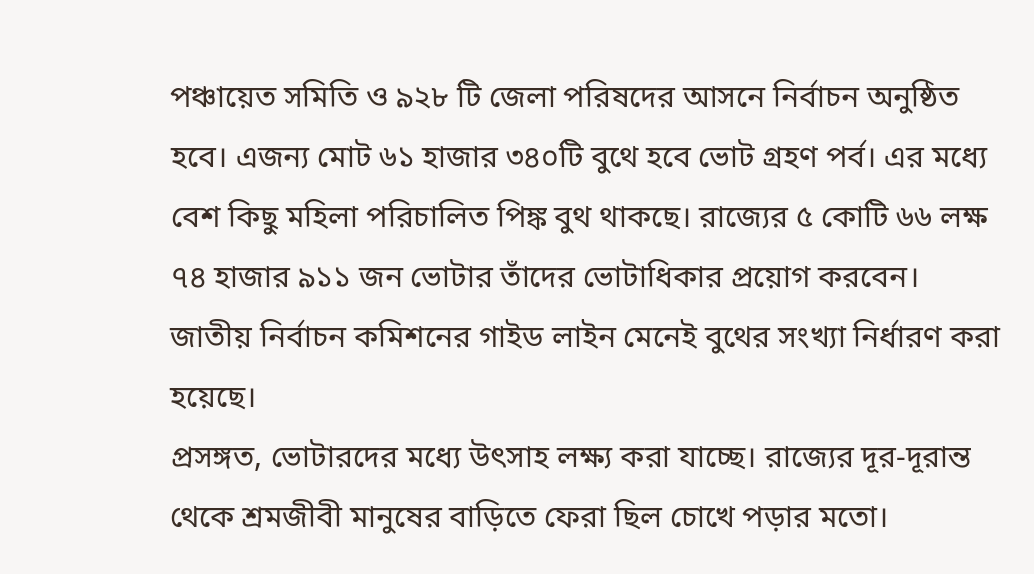পঞ্চায়েত সমিতি ও ৯২৮ টি জেলা পরিষদের আসনে নির্বাচন অনুষ্ঠিত হবে। এজন্য মোট ৬১ হাজার ৩৪০টি বুথে হবে ভোট গ্ৰহণ পর্ব। এর মধ্যে বেশ কিছু মহিলা পরিচালিত পিঙ্ক বুথ থাকছে। রাজ্যের ৫ কোটি ৬৬ লক্ষ ৭৪ হাজার ৯১১ জন ভোটার তাঁদের ভোটাধিকার প্রয়োগ করবেন। জাতীয় নির্বাচন কমিশনের গাইড লাইন মেনেই বুথের সংখ্যা নির্ধারণ করা হয়েছে।
প্রসঙ্গত, ভোটারদের মধ্যে উৎসাহ লক্ষ্য করা যাচ্ছে। রাজ্যের দূর-দূরান্ত থেকে শ্রমজীবী মানুষের বাড়িতে ফেরা ছিল চোখে পড়ার মতো।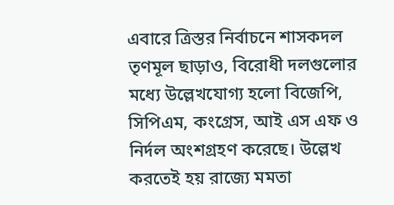এবারে ত্রিস্তর নির্বাচনে শাসকদল তৃণমূল ছাড়াও, বিরোধী দলগুলোর মধ্যে উল্লেখযোগ্য হলো বিজেপি, সিপিএম, কংগ্রেস, আই এস এফ ও নির্দল অংশগ্রহণ করেছে। উল্লেখ করতেই হয় রাজ্যে মমতা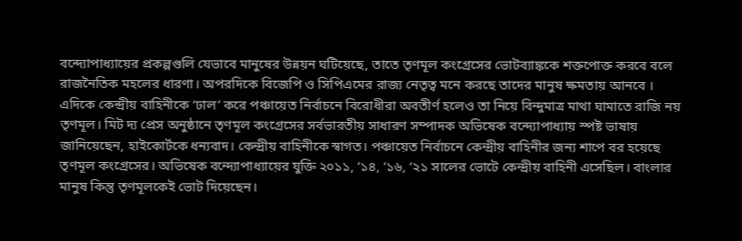বন্দ্যোপাধ্যায়ের প্রকল্পগুলি যেভাবে মানুষের উন্নয়ন ঘটিয়েছে, তাতে তৃণমূল কংগ্রেসের ভোটব্যাঙ্ককে শক্তপোক্ত করবে বলে রাজনৈতিক মহলের ধারণা। অপরদিকে বিজেপি ও সিপিএমের রাজ্য নেতৃত্ব মনে করছে তাদের মানুষ ক্ষমতায় আনবে ।
এদিকে কেন্দ্রীয় বাহিনীকে ‘ঢাল’ করে পঞ্চায়েত নির্বাচনে বিরোধীরা অবতীর্ণ হলেও তা নিয়ে বিন্দুমাত্র মাথা ঘামাতে রাজি নয় তৃণমূল। মিট দ্য প্রেস অনুষ্ঠানে তৃণমূল কংগ্রেসের সর্বভারতীয় সাধারণ সম্পাদক অভিষেক বন্দ্যোপাধ্যায় স্পষ্ট ভাষায় জানিয়েছেন, হাইকোর্টকে ধন্যবাদ। কেন্দ্রীয় বাহিনীকে স্বাগত। পঞ্চায়েত নির্বাচনে কেন্দ্রীয় বাহিনীর জন্য শাপে বর হয়েছে তৃণমূল কংগ্রেসের। অভিষেক বন্দ্যোপাধ্যায়ের যুক্তি ২০১১, ‘১৪, ‘১৬, ‘২১ সালের ভোটে কেন্দ্রীয় বাহিনী এসেছিল। বাংলার মানুষ কিন্তু তৃণমূলকেই ভোট দিয়েছেন।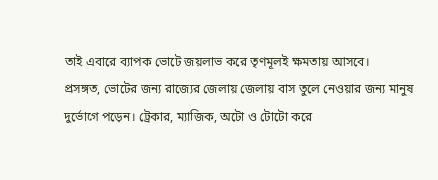তাই এবারে ব্যাপক ভোটে জয়লাভ করে তৃণমূলই ক্ষমতায় আসবে।
প্রসঙ্গত, ভোটের জন্য রাজ্যের জেলায় জেলায় বাস তুলে নেওয়ার জন্য মানুষ দুর্ভোগে পড়েন। ট্রেকার, ম্যাজিক, অটো ও টোটো করে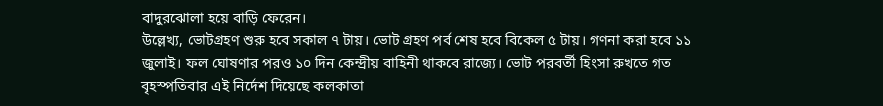বাদুরঝোলা হয়ে বাড়ি ফেরেন।
উল্লেখ্য, ভোটগ্ৰহণ শুরু হবে সকাল ৭ টায়। ভোট গ্ৰহণ পর্ব শেষ হবে বিকেল ৫ টায়। গণনা করা হবে ১১ জুলাই। ফল ঘোষণার পরও ১০ দিন কেন্দ্রীয় বাহিনী থাকবে রাজ্যে। ভোট পরবর্তী হিংসা রুখতে গত বৃহস্পতিবার এই নির্দেশ দিয়েছে কলকাতা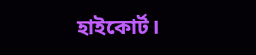হাইকোর্ট।